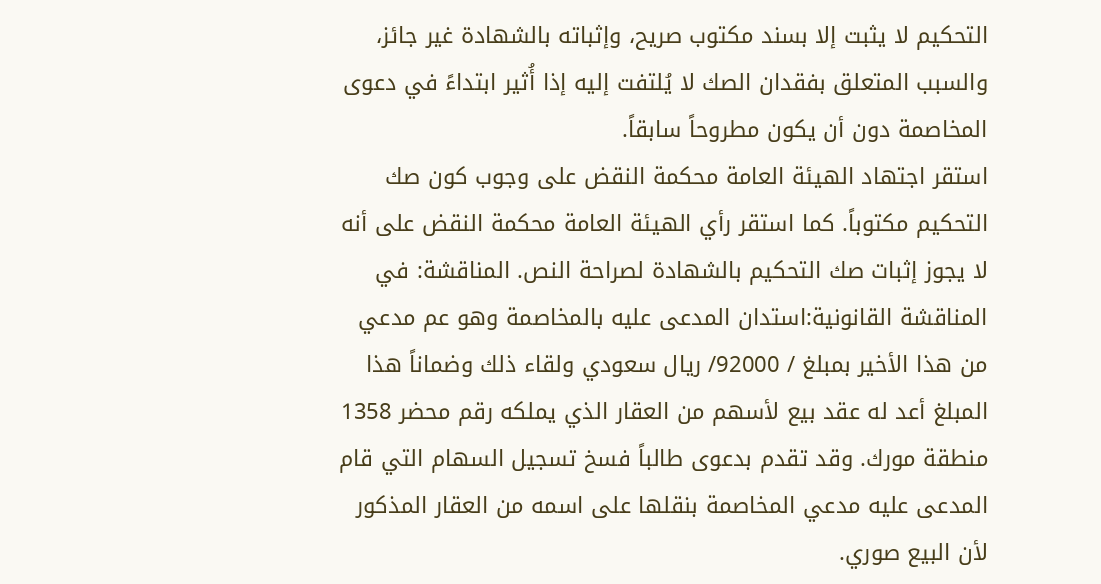التحكيم لا يثبت إلا بسند مكتوب صريح، وإثباته بالشهادة غير جائز، والسبب المتعلق بفقدان الصك لا يُلتفت إليه إذا أُثير ابتداءً في دعوى المخاصمة دون أن يكون مطروحاً سابقاً.
استقر اجتهاد الهيئة العامة محكمة النقض على وجوب كون صك التحكيم مكتوباً. كما استقر رأي الهيئة العامة محكمة النقض على أنه لا يجوز إثبات صك التحكيم بالشهادة لصراحة النص. المناقشة: في المناقشة القانونية:استدان المدعى عليه بالمخاصمة وهو عم مدعي من هذا الأخير بمبلغ / 92000/ ريال سعودي ولقاء ذلك وضماناً هذا المبلغ أعد له عقد بيع لأسهم من العقار الذي يملكه رقم محضر 1358 منطقة مورك. وقد تقدم بدعوى طالباً فسخ تسجيل السهام التي قام المدعى عليه مدعي المخاصمة بنقلها على اسمه من العقار المذكور لأن البيع صوري.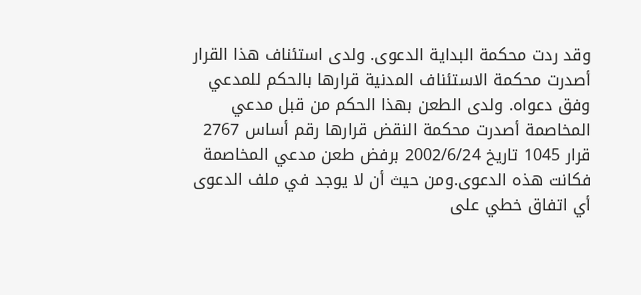وقد ردت محكمة البداية الدعوى. ولدى استئناف هذا القرار أصدرت محكمة الاستئناف المدنية قرارها بالحكم للمدعي وفق دعواه. ولدى الطعن بهذا الحكم من قبل مدعي المخاصمة أصدرت محكمة النقض قرارها رقم أساس 2767 قرار 1045 تاريخ 2002/6/24 برفض طعن مدعي المخاصمة فكانت هذه الدعوى.ومن حيث أن لا يوجد في ملف الدعوى أي اتفاق خطي على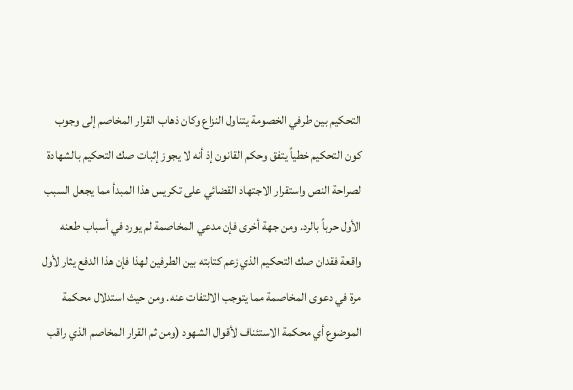التحكيم بين طرفي الخصومة يتناول النزاع وكان ذهاب القرار المخاصم إلى وجوب كون التحكيم خطياً يتفق وحكم القانون إذ أنه لا يجوز إثبات صك التحكيم بالشهادة لصراحة النص واستقرار الاجتهاد القضائي على تكريس هذا المبدأ مما يجعل السبب الأول حرباً بالرد. ومن جهة أخرى فإن مدعي المخاصمة لم يورد في أسباب طعنه واقعة فقدان صك التحكيم الذي زعم كتابته بين الطرفين لهذا فإن هذا الدفع يثار لأول مرة في دعوى المخاصمة مما يتوجب الالتفات عنه. ومن حيث استدلال محكمة الموضوع أي محكمة الاستئناف لأقوال الشهود (ومن ثم القرار المخاصم الذي راقب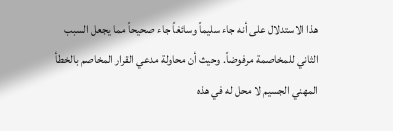هذا الاستدلال على أنه جاء سليماً وسائغاً جاء صحيحاً مما يجعل السبب الثاني للمخاصمة مرفوضاً. وحيث أن محاولة مدعي القرار المخاصم بالخطأ المهني الجسيم لا محل له في هذه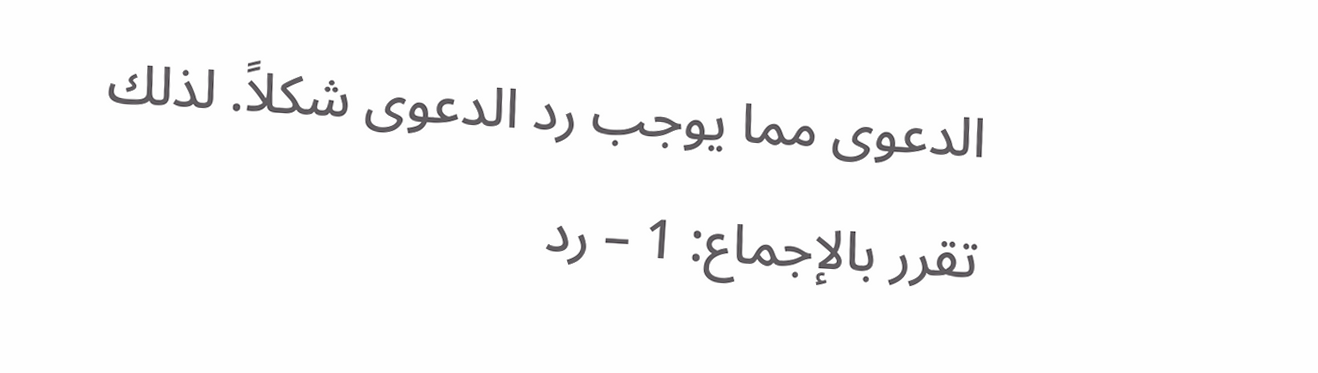الدعوى مما يوجب رد الدعوى شكلاً. لذلك تقرر بالإجماع: 1 – رد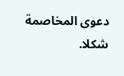دعوى المخاصمة شكلا.